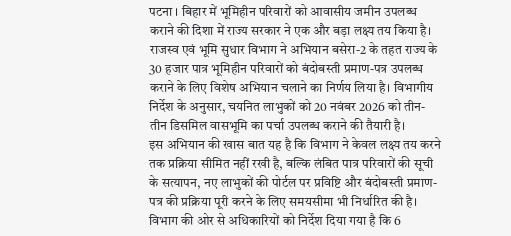पटना । बिहार में भूमिहीन परिवारों को आवासीय जमीन उपलब्ध कराने की दिशा में राज्य सरकार ने एक और बड़ा लक्ष्य तय किया है। राजस्व एवं भूमि सुधार विभाग ने अभियान बसेरा-2 के तहत राज्य के 30 हजार पात्र भूमिहीन परिवारों को बंदोबस्ती प्रमाण-पत्र उपलब्ध कराने के लिए विशेष अभियान चलाने का निर्णय लिया है। विभागीय निर्देश के अनुसार, चयनित लाभुकों को 20 नवंबर 2026 को तीन-तीन डिसमिल वासभूमि का पर्चा उपलब्ध कराने की तैयारी है।
इस अभियान की खास बात यह है कि विभाग ने केवल लक्ष्य तय करने तक प्रक्रिया सीमित नहीं रखी है, बल्कि लंबित पात्र परिवारों की सूची के सत्यापन, नए लाभुकों की पोर्टल पर प्रविष्टि और बंदोबस्ती प्रमाण-पत्र की प्रक्रिया पूरी करने के लिए समयसीमा भी निर्धारित की है। विभाग की ओर से अधिकारियों को निर्देश दिया गया है कि 6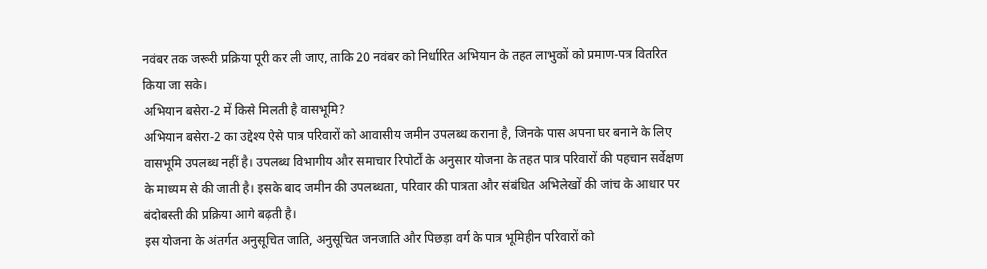नवंबर तक जरूरी प्रक्रिया पूरी कर ली जाए, ताकि 20 नवंबर को निर्धारित अभियान के तहत लाभुकों को प्रमाण-पत्र वितरित किया जा सके।
अभियान बसेरा-2 में किसे मिलती है वासभूमि?
अभियान बसेरा-2 का उद्देश्य ऐसे पात्र परिवारों को आवासीय जमीन उपलब्ध कराना है, जिनके पास अपना घर बनाने के लिए वासभूमि उपलब्ध नहीं है। उपलब्ध विभागीय और समाचार रिपोर्टों के अनुसार योजना के तहत पात्र परिवारों की पहचान सर्वेक्षण के माध्यम से की जाती है। इसके बाद जमीन की उपलब्धता, परिवार की पात्रता और संबंधित अभिलेखों की जांच के आधार पर बंदोबस्ती की प्रक्रिया आगे बढ़ती है।
इस योजना के अंतर्गत अनुसूचित जाति, अनुसूचित जनजाति और पिछड़ा वर्ग के पात्र भूमिहीन परिवारों को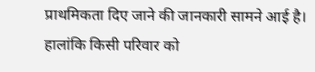प्राथमिकता दिए जाने की जानकारी सामने आई है। हालांकि किसी परिवार को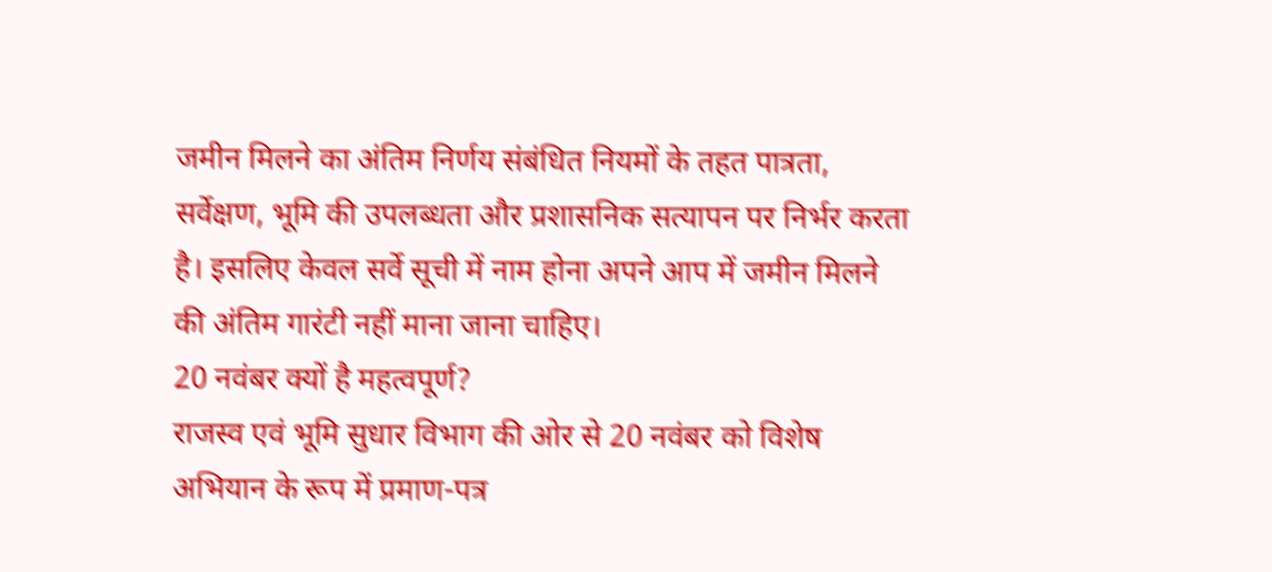जमीन मिलने का अंतिम निर्णय संबंधित नियमों के तहत पात्रता, सर्वेक्षण, भूमि की उपलब्धता और प्रशासनिक सत्यापन पर निर्भर करता है। इसलिए केवल सर्वे सूची में नाम होना अपने आप में जमीन मिलने की अंतिम गारंटी नहीं माना जाना चाहिए।
20 नवंबर क्यों है महत्वपूर्ण?
राजस्व एवं भूमि सुधार विभाग की ओर से 20 नवंबर को विशेष अभियान के रूप में प्रमाण-पत्र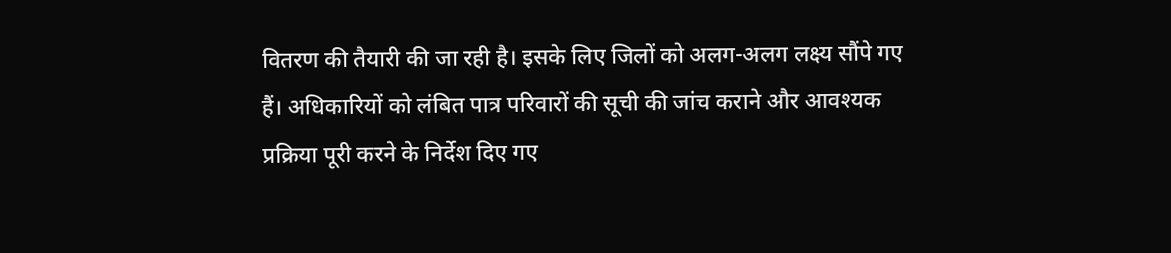वितरण की तैयारी की जा रही है। इसके लिए जिलों को अलग-अलग लक्ष्य सौंपे गए हैं। अधिकारियों को लंबित पात्र परिवारों की सूची की जांच कराने और आवश्यक प्रक्रिया पूरी करने के निर्देश दिए गए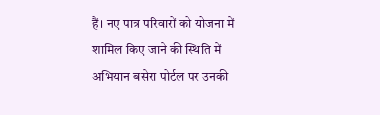हैं। नए पात्र परिवारों को योजना में शामिल किए जाने की स्थिति में अभियान बसेरा पोर्टल पर उनकी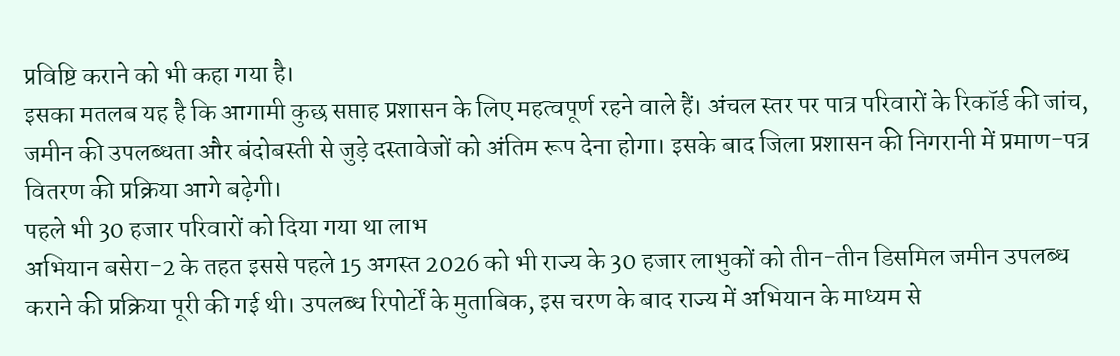प्रविष्टि कराने को भी कहा गया है।
इसका मतलब यह है कि आगामी कुछ सप्ताह प्रशासन के लिए महत्वपूर्ण रहने वाले हैं। अंचल स्तर पर पात्र परिवारों के रिकॉर्ड की जांच, जमीन की उपलब्धता और बंदोबस्ती से जुड़े दस्तावेजों को अंतिम रूप देना होगा। इसके बाद जिला प्रशासन की निगरानी में प्रमाण-पत्र वितरण की प्रक्रिया आगे बढ़ेगी।
पहले भी 30 हजार परिवारों को दिया गया था लाभ
अभियान बसेरा-2 के तहत इससे पहले 15 अगस्त 2026 को भी राज्य के 30 हजार लाभुकों को तीन-तीन डिसमिल जमीन उपलब्ध कराने की प्रक्रिया पूरी की गई थी। उपलब्ध रिपोर्टों के मुताबिक, इस चरण के बाद राज्य में अभियान के माध्यम से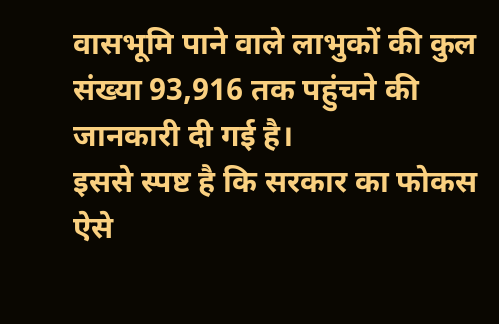वासभूमि पाने वाले लाभुकों की कुल संख्या 93,916 तक पहुंचने की जानकारी दी गई है।
इससे स्पष्ट है कि सरकार का फोकस ऐसे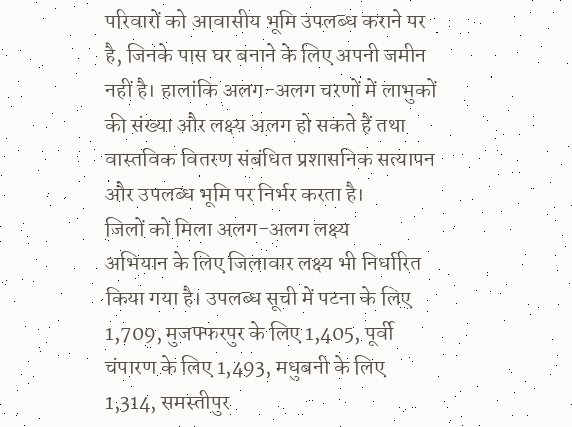परिवारों को आवासीय भूमि उपलब्ध कराने पर है, जिनके पास घर बनाने के लिए अपनी जमीन नहीं है। हालांकि अलग-अलग चरणों में लाभुकों की संख्या और लक्ष्य अलग हो सकते हैं तथा वास्तविक वितरण संबंधित प्रशासनिक सत्यापन और उपलब्ध भूमि पर निर्भर करता है।
जिलों को मिला अलग-अलग लक्ष्य
अभियान के लिए जिलावार लक्ष्य भी निर्धारित किया गया है। उपलब्ध सूची में पटना के लिए 1,709, मुजफ्फरपुर के लिए 1,405, पूर्वी चंपारण के लिए 1,493, मधुबनी के लिए 1,314, समस्तीपुर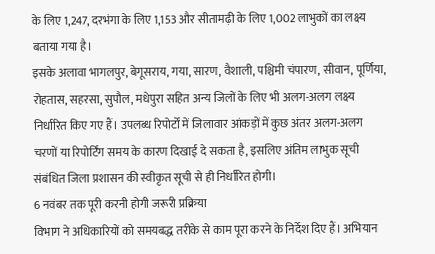के लिए 1,247, दरभंगा के लिए 1,153 और सीतामढ़ी के लिए 1,002 लाभुकों का लक्ष्य बताया गया है।
इसके अलावा भागलपुर, बेगूसराय, गया, सारण, वैशाली, पश्चिमी चंपारण, सीवान, पूर्णिया, रोहतास, सहरसा, सुपौल, मधेपुरा सहित अन्य जिलों के लिए भी अलग-अलग लक्ष्य निर्धारित किए गए हैं। उपलब्ध रिपोर्टों में जिलावार आंकड़ों में कुछ अंतर अलग-अलग चरणों या रिपोर्टिंग समय के कारण दिखाई दे सकता है, इसलिए अंतिम लाभुक सूची संबंधित जिला प्रशासन की स्वीकृत सूची से ही निर्धारित होगी।
6 नवंबर तक पूरी करनी होगी जरूरी प्रक्रिया
विभाग ने अधिकारियों को समयबद्ध तरीके से काम पूरा करने के निर्देश दिए हैं। अभियान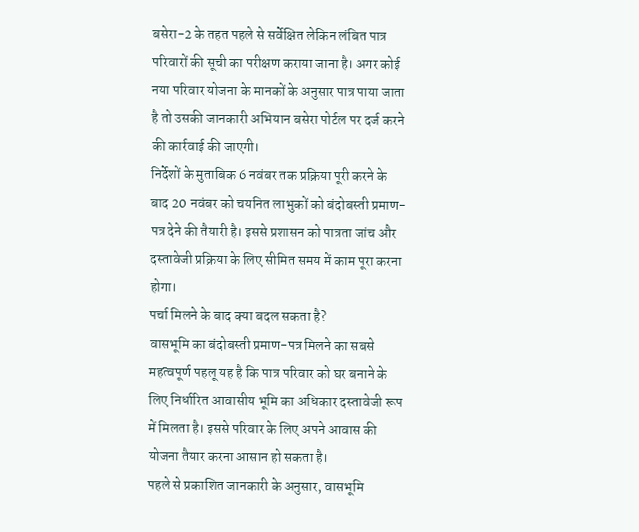बसेरा-2 के तहत पहले से सर्वेक्षित लेकिन लंबित पात्र परिवारों की सूची का परीक्षण कराया जाना है। अगर कोई नया परिवार योजना के मानकों के अनुसार पात्र पाया जाता है तो उसकी जानकारी अभियान बसेरा पोर्टल पर दर्ज करने की कार्रवाई की जाएगी।
निर्देशों के मुताबिक 6 नवंबर तक प्रक्रिया पूरी करने के बाद 20 नवंबर को चयनित लाभुकों को बंदोबस्ती प्रमाण-पत्र देने की तैयारी है। इससे प्रशासन को पात्रता जांच और दस्तावेजी प्रक्रिया के लिए सीमित समय में काम पूरा करना होगा।
पर्चा मिलने के बाद क्या बदल सकता है?
वासभूमि का बंदोबस्ती प्रमाण-पत्र मिलने का सबसे महत्वपूर्ण पहलू यह है कि पात्र परिवार को घर बनाने के लिए निर्धारित आवासीय भूमि का अधिकार दस्तावेजी रूप में मिलता है। इससे परिवार के लिए अपने आवास की योजना तैयार करना आसान हो सकता है।
पहले से प्रकाशित जानकारी के अनुसार, वासभूमि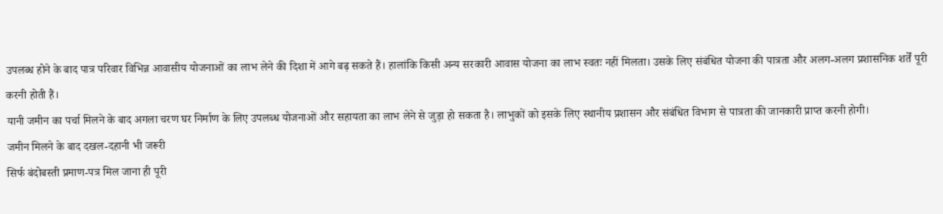उपलब्ध होने के बाद पात्र परिवार विभिन्न आवासीय योजनाओं का लाभ लेने की दिशा में आगे बढ़ सकते हैं। हालांकि किसी अन्य सरकारी आवास योजना का लाभ स्वतः नहीं मिलता। उसके लिए संबंधित योजना की पात्रता और अलग-अलग प्रशासनिक शर्तें पूरी करनी होती हैं।
यानी जमीन का पर्चा मिलने के बाद अगला चरण घर निर्माण के लिए उपलब्ध योजनाओं और सहायता का लाभ लेने से जुड़ा हो सकता है। लाभुकों को इसके लिए स्थानीय प्रशासन और संबंधित विभाग से पात्रता की जानकारी प्राप्त करनी होगी।
जमीन मिलने के बाद दखल-दहानी भी जरूरी
सिर्फ बंदोबस्ती प्रमाण-पत्र मिल जाना ही पूरी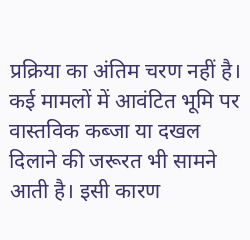प्रक्रिया का अंतिम चरण नहीं है। कई मामलों में आवंटित भूमि पर वास्तविक कब्जा या दखल दिलाने की जरूरत भी सामने आती है। इसी कारण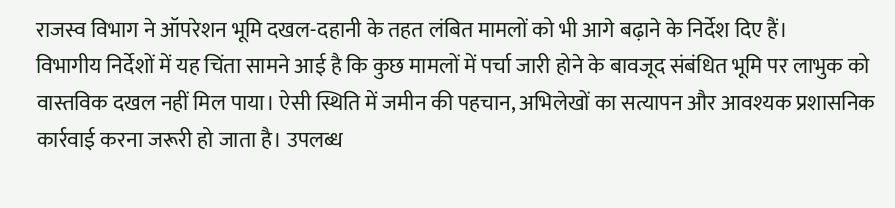राजस्व विभाग ने ऑपरेशन भूमि दखल-दहानी के तहत लंबित मामलों को भी आगे बढ़ाने के निर्देश दिए हैं।
विभागीय निर्देशों में यह चिंता सामने आई है कि कुछ मामलों में पर्चा जारी होने के बावजूद संबंधित भूमि पर लाभुक को वास्तविक दखल नहीं मिल पाया। ऐसी स्थिति में जमीन की पहचान, अभिलेखों का सत्यापन और आवश्यक प्रशासनिक कार्रवाई करना जरूरी हो जाता है। उपलब्ध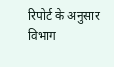रिपोर्ट के अनुसार विभाग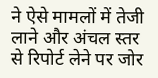ने ऐसे मामलों में तेजी लाने और अंचल स्तर से रिपोर्ट लेने पर जोर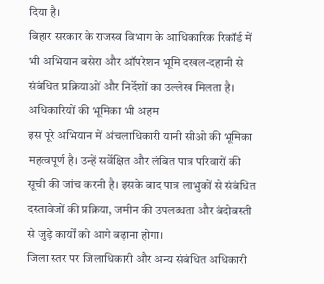दिया है।
बिहार सरकार के राजस्व विभाग के आधिकारिक रिकॉर्ड में भी अभियान बसेरा और ऑपरेशन भूमि दखल-दहानी से संबंधित प्रक्रियाओं और निर्देशों का उल्लेख मिलता है।
अधिकारियों की भूमिका भी अहम
इस पूरे अभियान में अंचलाधिकारी यानी सीओ की भूमिका महत्वपूर्ण है। उन्हें सर्वेक्षित और लंबित पात्र परिवारों की सूची की जांच करनी है। इसके बाद पात्र लाभुकों से संबंधित दस्तावेजों की प्रक्रिया, जमीन की उपलब्धता और बंदोबस्ती से जुड़े कार्यों को आगे बढ़ाना होगा।
जिला स्तर पर जिलाधिकारी और अन्य संबंधित अधिकारी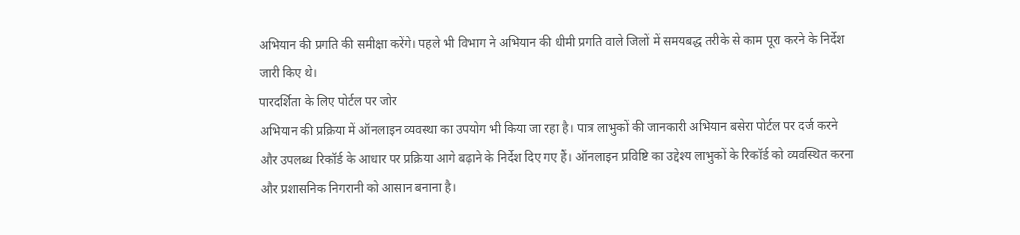अभियान की प्रगति की समीक्षा करेंगे। पहले भी विभाग ने अभियान की धीमी प्रगति वाले जिलों में समयबद्ध तरीके से काम पूरा करने के निर्देश जारी किए थे।
पारदर्शिता के लिए पोर्टल पर जोर
अभियान की प्रक्रिया में ऑनलाइन व्यवस्था का उपयोग भी किया जा रहा है। पात्र लाभुकों की जानकारी अभियान बसेरा पोर्टल पर दर्ज करने और उपलब्ध रिकॉर्ड के आधार पर प्रक्रिया आगे बढ़ाने के निर्देश दिए गए हैं। ऑनलाइन प्रविष्टि का उद्देश्य लाभुकों के रिकॉर्ड को व्यवस्थित करना और प्रशासनिक निगरानी को आसान बनाना है।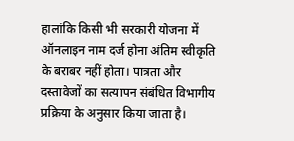हालांकि किसी भी सरकारी योजना में ऑनलाइन नाम दर्ज होना अंतिम स्वीकृति के बराबर नहीं होता। पात्रता और दस्तावेजों का सत्यापन संबंधित विभागीय प्रक्रिया के अनुसार किया जाता है।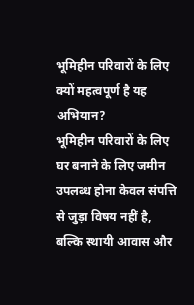भूमिहीन परिवारों के लिए क्यों महत्वपूर्ण है यह अभियान?
भूमिहीन परिवारों के लिए घर बनाने के लिए जमीन उपलब्ध होना केवल संपत्ति से जुड़ा विषय नहीं है, बल्कि स्थायी आवास और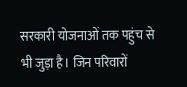सरकारी योजनाओं तक पहुंच से भी जुड़ा है। जिन परिवारों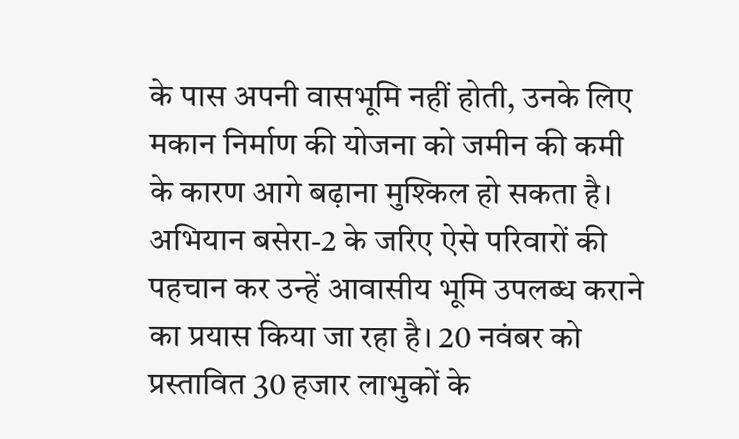के पास अपनी वासभूमि नहीं होती, उनके लिए मकान निर्माण की योजना को जमीन की कमी के कारण आगे बढ़ाना मुश्किल हो सकता है।
अभियान बसेरा-2 के जरिए ऐसे परिवारों की पहचान कर उन्हें आवासीय भूमि उपलब्ध कराने का प्रयास किया जा रहा है। 20 नवंबर को प्रस्तावित 30 हजार लाभुकों के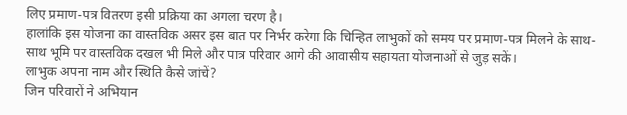लिए प्रमाण-पत्र वितरण इसी प्रक्रिया का अगला चरण है।
हालांकि इस योजना का वास्तविक असर इस बात पर निर्भर करेगा कि चिन्हित लाभुकों को समय पर प्रमाण-पत्र मिलने के साथ-साथ भूमि पर वास्तविक दखल भी मिले और पात्र परिवार आगे की आवासीय सहायता योजनाओं से जुड़ सकें।
लाभुक अपना नाम और स्थिति कैसे जांचें?
जिन परिवारों ने अभियान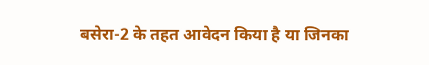बसेरा-2 के तहत आवेदन किया है या जिनका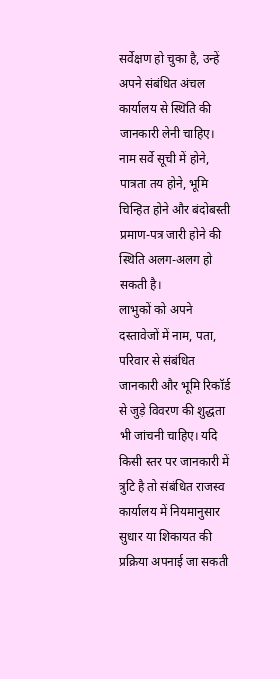सर्वेक्षण हो चुका है, उन्हें अपने संबंधित अंचल कार्यालय से स्थिति की जानकारी लेनी चाहिए। नाम सर्वे सूची में होने, पात्रता तय होने, भूमि चिन्हित होने और बंदोबस्ती प्रमाण-पत्र जारी होने की स्थिति अलग-अलग हो सकती है।
लाभुकों को अपने दस्तावेजों में नाम, पता, परिवार से संबंधित जानकारी और भूमि रिकॉर्ड से जुड़े विवरण की शुद्धता भी जांचनी चाहिए। यदि किसी स्तर पर जानकारी में त्रुटि है तो संबंधित राजस्व कार्यालय में नियमानुसार सुधार या शिकायत की प्रक्रिया अपनाई जा सकती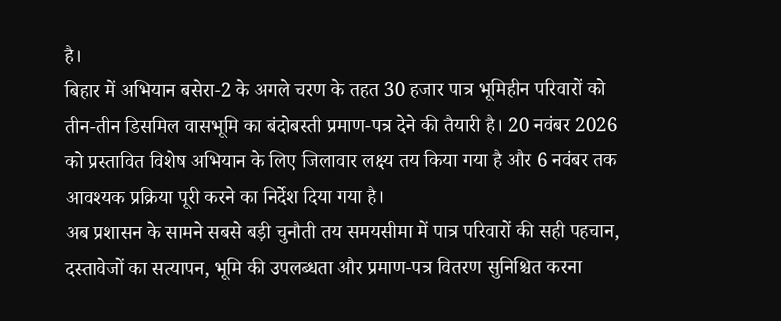है।
बिहार में अभियान बसेरा-2 के अगले चरण के तहत 30 हजार पात्र भूमिहीन परिवारों को तीन-तीन डिसमिल वासभूमि का बंदोबस्ती प्रमाण-पत्र देने की तैयारी है। 20 नवंबर 2026 को प्रस्तावित विशेष अभियान के लिए जिलावार लक्ष्य तय किया गया है और 6 नवंबर तक आवश्यक प्रक्रिया पूरी करने का निर्देश दिया गया है।
अब प्रशासन के सामने सबसे बड़ी चुनौती तय समयसीमा में पात्र परिवारों की सही पहचान, दस्तावेजों का सत्यापन, भूमि की उपलब्धता और प्रमाण-पत्र वितरण सुनिश्चित करना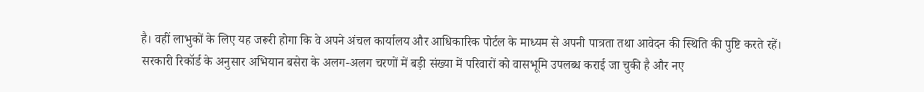है। वहीं लाभुकों के लिए यह जरूरी होगा कि वे अपने अंचल कार्यालय और आधिकारिक पोर्टल के माध्यम से अपनी पात्रता तथा आवेदन की स्थिति की पुष्टि करते रहें। सरकारी रिकॉर्ड के अनुसार अभियान बसेरा के अलग-अलग चरणों में बड़ी संख्या में परिवारों को वासभूमि उपलब्ध कराई जा चुकी है और नए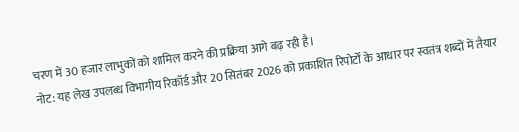चरण में 30 हजार लाभुकों को शामिल करने की प्रक्रिया आगे बढ़ रही है।
नोट: यह लेख उपलब्ध विभागीय रिकॉर्ड और 20 सितंबर 2026 को प्रकाशित रिपोर्टों के आधार पर स्वतंत्र शब्दों में तैयार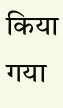किया गया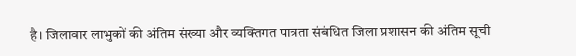है। जिलावार लाभुकों की अंतिम संख्या और व्यक्तिगत पात्रता संबंधित जिला प्रशासन की अंतिम सूची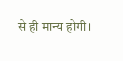से ही मान्य होगी।